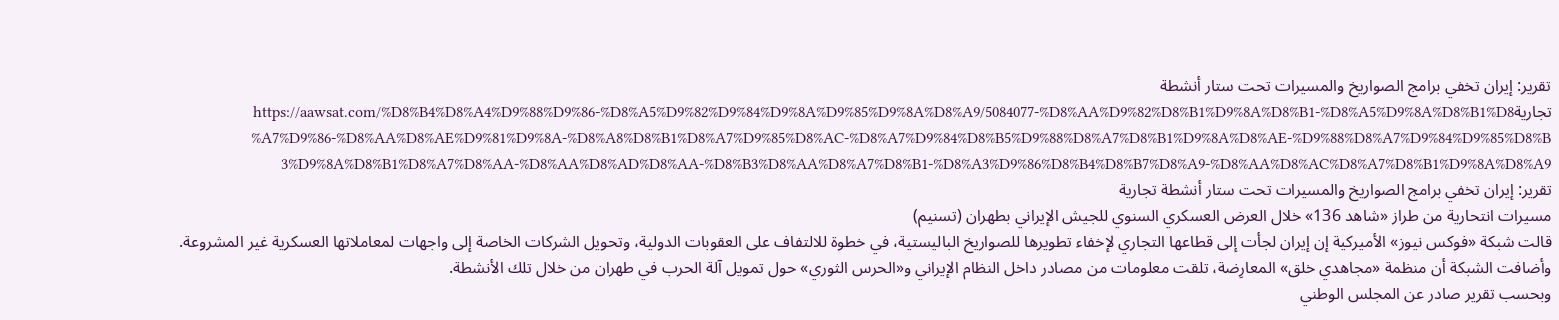تقرير: إيران تخفي برامج الصواريخ والمسيرات تحت ستار أنشطة تجاريةhttps://aawsat.com/%D8%B4%D8%A4%D9%88%D9%86-%D8%A5%D9%82%D9%84%D9%8A%D9%85%D9%8A%D8%A9/5084077-%D8%AA%D9%82%D8%B1%D9%8A%D8%B1-%D8%A5%D9%8A%D8%B1%D8%A7%D9%86-%D8%AA%D8%AE%D9%81%D9%8A-%D8%A8%D8%B1%D8%A7%D9%85%D8%AC-%D8%A7%D9%84%D8%B5%D9%88%D8%A7%D8%B1%D9%8A%D8%AE-%D9%88%D8%A7%D9%84%D9%85%D8%B3%D9%8A%D8%B1%D8%A7%D8%AA-%D8%AA%D8%AD%D8%AA-%D8%B3%D8%AA%D8%A7%D8%B1-%D8%A3%D9%86%D8%B4%D8%B7%D8%A9-%D8%AA%D8%AC%D8%A7%D8%B1%D9%8A%D8%A9
تقرير: إيران تخفي برامج الصواريخ والمسيرات تحت ستار أنشطة تجارية
مسيرات انتحارية من طراز «شاهد 136» خلال العرض العسكري السنوي للجيش الإيراني بطهران (تسنيم)
قالت شبكة «فوكس نيوز» الأميركية إن إيران لجأت إلى قطاعها التجاري لإخفاء تطويرها للصواريخ الباليستية، في خطوة للالتفاف على العقوبات الدولية، وتحويل الشركات الخاصة إلى واجهات لمعاملاتها العسكرية غير المشروعة.
وأضافت الشبكة أن منظمة «مجاهدي خلق» المعارِضة، تلقت معلومات من مصادر داخل النظام الإيراني و«الحرس الثوري» حول تمويل آلة الحرب في طهران من خلال تلك الأنشطة.
وبحسب تقرير صادر عن المجلس الوطني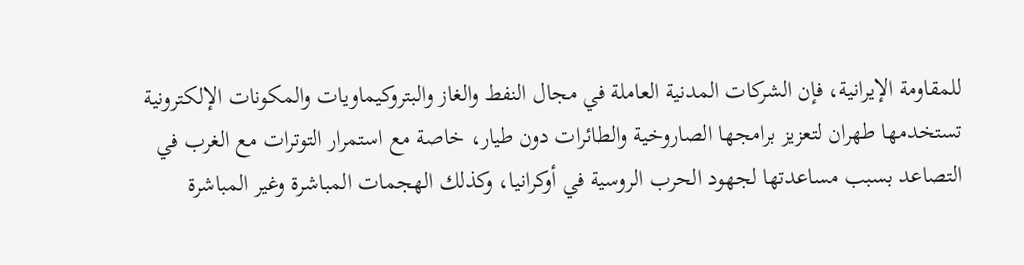للمقاومة الإيرانية، فإن الشركات المدنية العاملة في مجال النفط والغاز والبتروكيماويات والمكونات الإلكترونية تستخدمها طهران لتعزيز برامجها الصاروخية والطائرات دون طيار، خاصة مع استمرار التوترات مع الغرب في التصاعد بسبب مساعدتها لجهود الحرب الروسية في أوكرانيا، وكذلك الهجمات المباشرة وغير المباشرة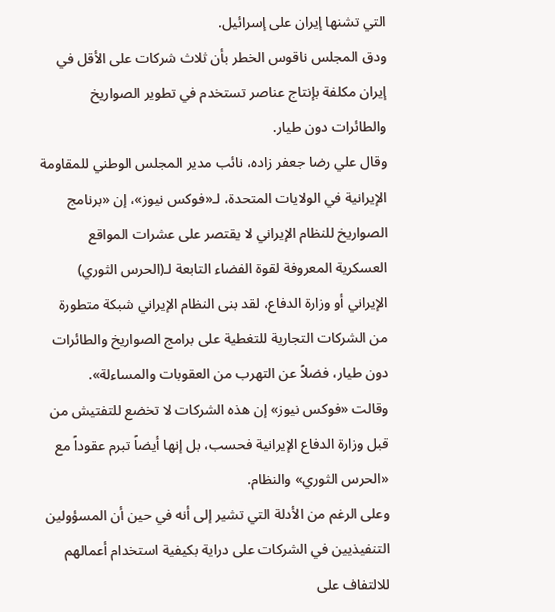التي تشنها إيران على إسرائيل.
ودق المجلس ناقوس الخطر بأن ثلاث شركات على الأقل في إيران مكلفة بإنتاج عناصر تستخدم في تطوير الصواريخ والطائرات دون طيار.
وقال علي رضا جعفر زاده، نائب مدير المجلس الوطني للمقاومة الإيرانية في الولايات المتحدة، لـ«فوكس نيوز»، إن «برنامج الصواريخ للنظام الإيراني لا يقتصر على عشرات المواقع العسكرية المعروفة لقوة الفضاء التابعة لـ(الحرس الثوري) الإيراني أو وزارة الدفاع، لقد بنى النظام الإيراني شبكة متطورة من الشركات التجارية للتغطية على برامج الصواريخ والطائرات دون طيار، فضلاً عن التهرب من العقوبات والمساءلة».
وقالت «فوكس نيوز» إن هذه الشركات لا تخضع للتفتيش من قبل وزارة الدفاع الإيرانية فحسب، بل إنها أيضاً تبرم عقوداً مع «الحرس الثوري» والنظام.
وعلى الرغم من الأدلة التي تشير إلى أنه في حين أن المسؤولين التنفيذيين في الشركات على دراية بكيفية استخدام أعمالهم للالتفاف على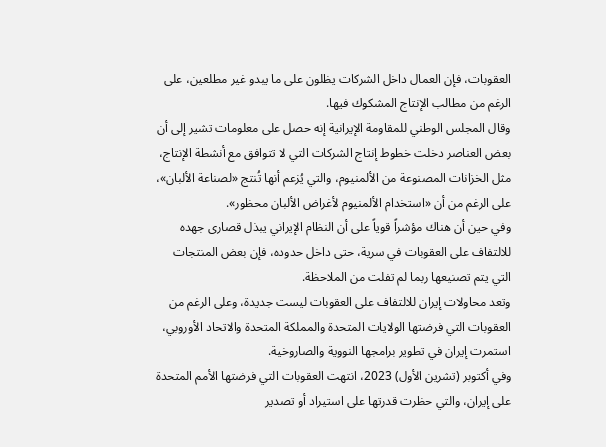العقوبات، فإن العمال داخل الشركات يظلون على ما يبدو غير مطلعين، على الرغم من مطالب الإنتاج المشكوك فيها.
وقال المجلس الوطني للمقاومة الإيرانية إنه حصل على معلومات تشير إلى أن بعض العناصر دخلت خطوط إنتاج الشركات التي لا تتوافق مع أنشطة الإنتاج، مثل الخزانات المصنوعة من الألمنيوم، والتي يُزعم أنها تُنتج «لصناعة الألبان»، على الرغم من أن «استخدام الألمنيوم لأغراض الألبان محظور».
وفي حين أن هناك مؤشراً قوياً على أن النظام الإيراني يبذل قصارى جهده للالتفاف على العقوبات في سرية، حتى داخل حدوده، فإن بعض المنتجات التي يتم تصنيعها ربما لم تفلت من الملاحظة.
وتعد محاولات إيران للالتفاف على العقوبات ليست جديدة، وعلى الرغم من العقوبات التي فرضتها الولايات المتحدة والمملكة المتحدة والاتحاد الأوروبي، استمرت إيران في تطوير برامجها النووية والصاروخية.
وفي أكتوبر (تشرين الأول) 2023، انتهت العقوبات التي فرضتها الأمم المتحدة على إيران، والتي حظرت قدرتها على استيراد أو تصدير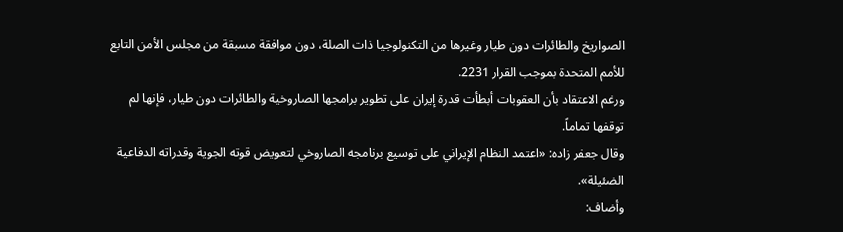الصواريخ والطائرات دون طيار وغيرها من التكنولوجيا ذات الصلة، دون موافقة مسبقة من مجلس الأمن التابع للأمم المتحدة بموجب القرار 2231.
ورغم الاعتقاد بأن العقوبات أبطأت قدرة إيران على تطوير برامجها الصاروخية والطائرات دون طيار، فإنها لم توقفها تماماً.
وقال جعفر زاده: «اعتمد النظام الإيراني على توسيع برنامجه الصاروخي لتعويض قوته الجوية وقدراته الدفاعية الضئيلة».
وأضاف: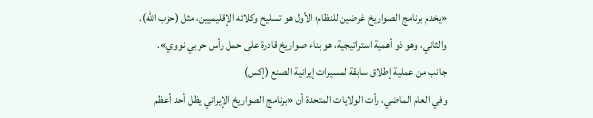«يخدم برنامج الصواريخ غرضين للنظام؛ الأول هو تسليح وكلائه الإقليميين، مثل (حزب الله). والثاني، وهو ذو أهمية استراتيجية، هو بناء صواريخ قادرة على حمل رأس حربي نووي».
جانب من عملية إطلاق سابقة لمسيرات إيرانية الصنع (إكس)
وفي العام الماضي، رأت الولايات المتحدة أن «برنامج الصواريخ الإيراني يظل أحد أعظم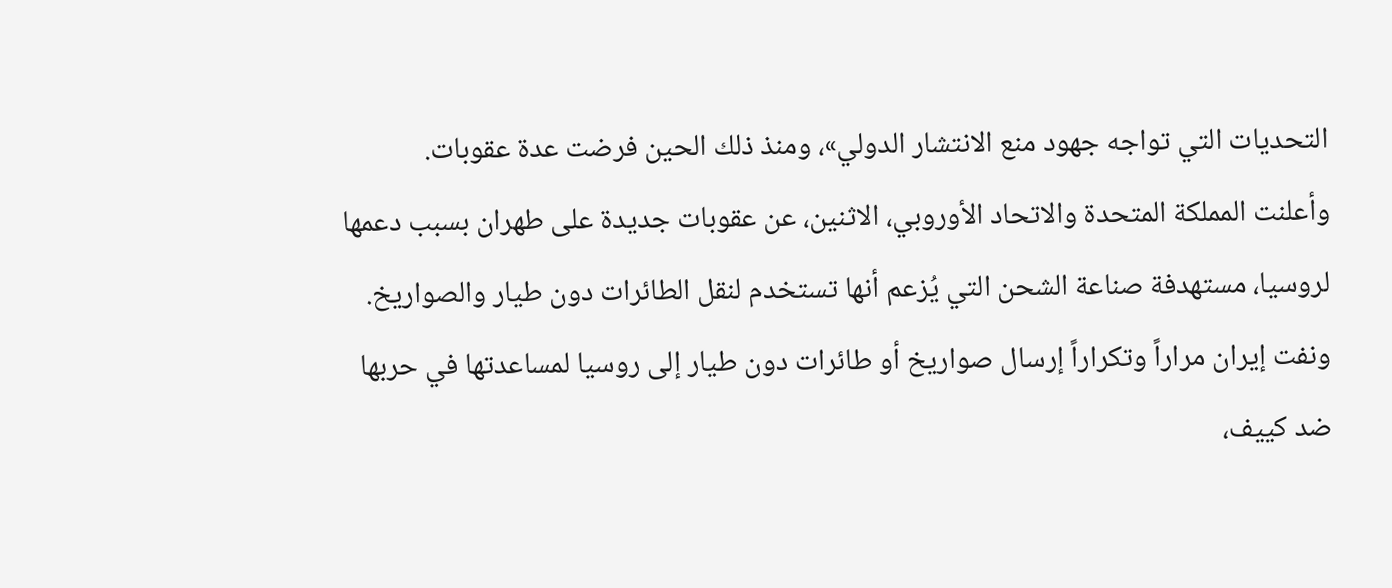التحديات التي تواجه جهود منع الانتشار الدولي»، ومنذ ذلك الحين فرضت عدة عقوبات.
وأعلنت المملكة المتحدة والاتحاد الأوروبي، الاثنين، عن عقوبات جديدة على طهران بسبب دعمها لروسيا، مستهدفة صناعة الشحن التي يُزعم أنها تستخدم لنقل الطائرات دون طيار والصواريخ.
ونفت إيران مراراً وتكراراً إرسال صواريخ أو طائرات دون طيار إلى روسيا لمساعدتها في حربها ضد كييف،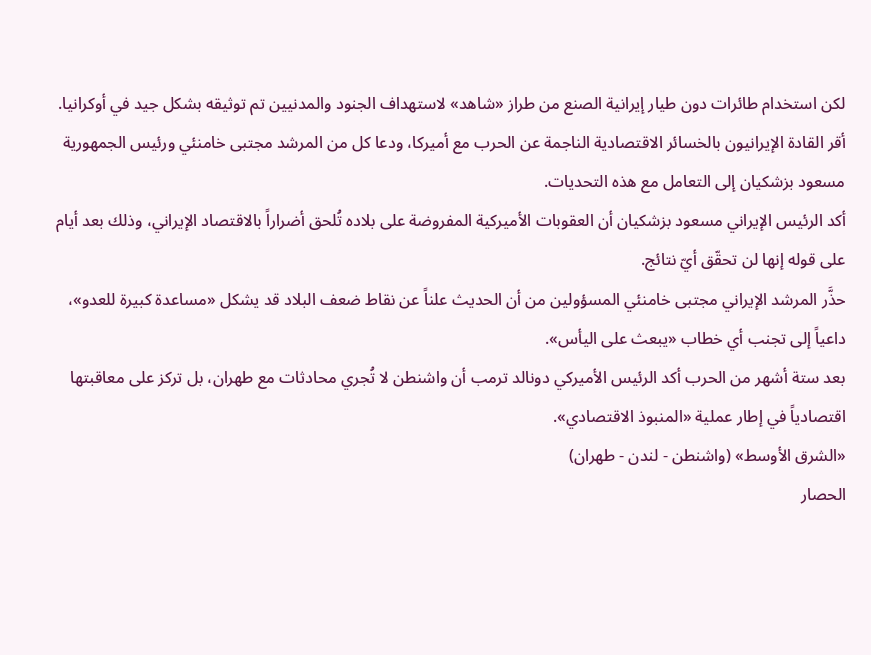لكن استخدام طائرات دون طيار إيرانية الصنع من طراز «شاهد» لاستهداف الجنود والمدنيين تم توثيقه بشكل جيد في أوكرانيا.
أقر القادة الإيرانيون بالخسائر الاقتصادية الناجمة عن الحرب مع أميركا، ودعا كل من المرشد مجتبى خامنئي ورئيس الجمهورية مسعود بزشكيان إلى التعامل مع هذه التحديات.
أكد الرئيس الإيراني مسعود بزشكيان أن العقوبات الأميركية المفروضة على بلاده تُلحق أضراراً بالاقتصاد الإيراني، وذلك بعد أيام على قوله إنها لن تحقّق أيّ نتائج.
حذَّر المرشد الإيراني مجتبى خامنئي المسؤولين من أن الحديث علناً عن نقاط ضعف البلاد قد يشكل «مساعدة كبيرة للعدو»، داعياً إلى تجنب أي خطاب «يبعث على اليأس».
بعد ستة أشهر من الحرب أكد الرئيس الأميركي دونالد ترمب أن واشنطن لا تُجري محادثات مع طهران، بل تركز على معاقبتها اقتصادياً في إطار عملية «المنبوذ الاقتصادي».
«الشرق الأوسط» (واشنطن - لندن - طهران)
الحصار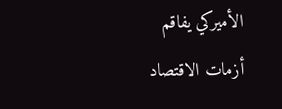الأميركي يفاقم أزمات الاقتصاد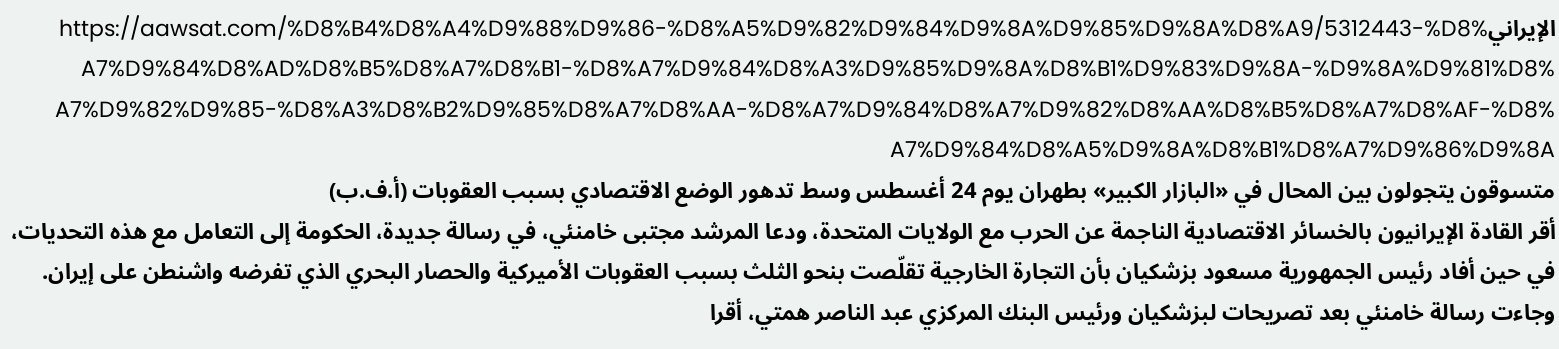الإيرانيhttps://aawsat.com/%D8%B4%D8%A4%D9%88%D9%86-%D8%A5%D9%82%D9%84%D9%8A%D9%85%D9%8A%D8%A9/5312443-%D8%A7%D9%84%D8%AD%D8%B5%D8%A7%D8%B1-%D8%A7%D9%84%D8%A3%D9%85%D9%8A%D8%B1%D9%83%D9%8A-%D9%8A%D9%81%D8%A7%D9%82%D9%85-%D8%A3%D8%B2%D9%85%D8%A7%D8%AA-%D8%A7%D9%84%D8%A7%D9%82%D8%AA%D8%B5%D8%A7%D8%AF-%D8%A7%D9%84%D8%A5%D9%8A%D8%B1%D8%A7%D9%86%D9%8A
متسوقون يتجولون بين المحال في «البازار الكبير» بطهران يوم 24 أغسطس وسط تدهور الوضع الاقتصادي بسبب العقوبات (أ.ف.ب)
أقر القادة الإيرانيون بالخسائر الاقتصادية الناجمة عن الحرب مع الولايات المتحدة، ودعا المرشد مجتبى خامنئي، في رسالة جديدة، الحكومة إلى التعامل مع هذه التحديات، في حين أفاد رئيس الجمهورية مسعود بزشكيان بأن التجارة الخارجية تقلّصت بنحو الثلث بسبب العقوبات الأميركية والحصار البحري الذي تفرضه واشنطن على إيران.
وجاءت رسالة خامنئي بعد تصريحات لبزشكيان ورئيس البنك المركزي عبد الناصر همتي، أقرا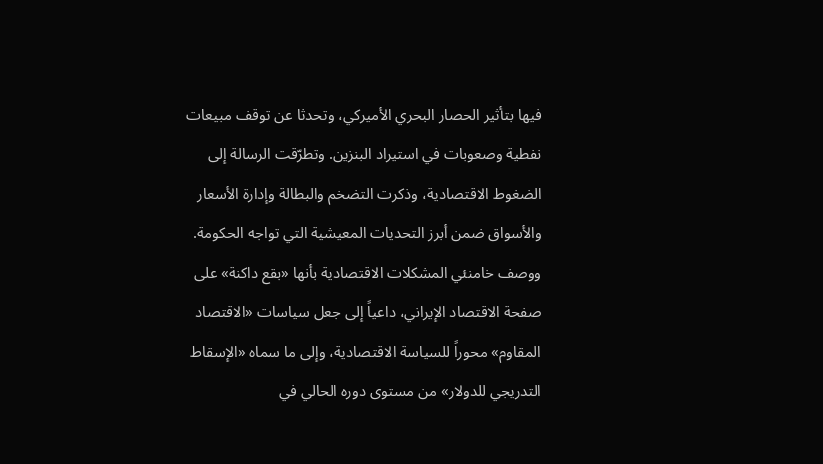فيها بتأثير الحصار البحري الأميركي، وتحدثا عن توقف مبيعات نفطية وصعوبات في استيراد البنزين. وتطرّقت الرسالة إلى الضغوط الاقتصادية، وذكرت التضخم والبطالة وإدارة الأسعار والأسواق ضمن أبرز التحديات المعيشية التي تواجه الحكومة.
ووصف خامنئي المشكلات الاقتصادية بأنها «بقع داكنة» على صفحة الاقتصاد الإيراني، داعياً إلى جعل سياسات «الاقتصاد المقاوم» محوراً للسياسة الاقتصادية، وإلى ما سماه «الإسقاط التدريجي للدولار» من مستوى دوره الحالي في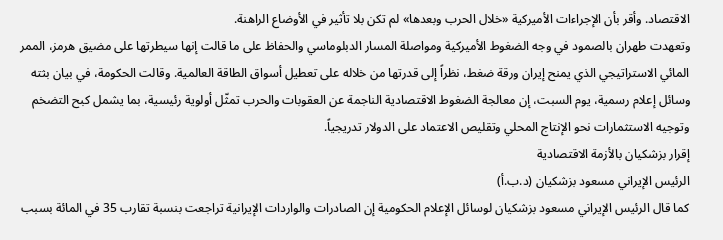الاقتصاد. وأقر بأن الإجراءات الأميركية «خلال الحرب وبعدها» لم تكن بلا تأثير في الأوضاع الراهنة.
وتعهدت طهران بالصمود في وجه الضغوط الأميركية ومواصلة المسار الدبلوماسي والحفاظ على ما قالت إنها سيطرتها على مضيق هرمز، الممر المائي الاستراتيجي الذي يمنح إيران ورقة ضغط، نظراً إلى قدرتها من خلاله على تعطيل أسواق الطاقة العالمية. وقالت الحكومة، في بيان بثته وسائل إعلام رسمية، يوم السبت، إن معالجة الضغوط الاقتصادية الناجمة عن العقوبات والحرب تمثّل أولوية رئيسية، بما يشمل كبح التضخم وتوجيه الاستثمارات نحو الإنتاج المحلي وتقليص الاعتماد على الدولار تدريجياً.
إقرار بزشكيان بالأزمة الاقتصادية
الرئيس الإيراني مسعود بزشكيان (د.ب.أ)
كما قال الرئيس الإيراني مسعود بزشكيان لوسائل الإعلام الحكومية إن الصادرات والواردات الإيرانية تراجعت بنسبة تقارب 35 في المائة بسبب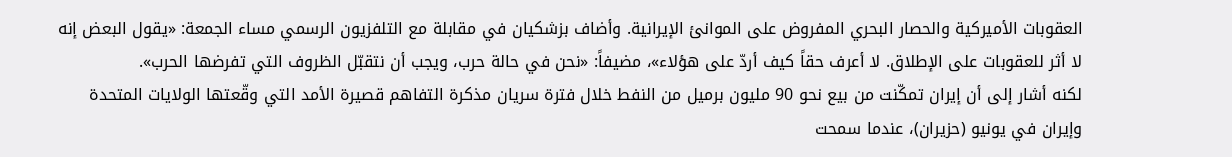العقوبات الأميركية والحصار البحري المفروض على الموانئ الإيرانية. وأضاف بزشكيان في مقابلة مع التلفزيون الرسمي مساء الجمعة: «يقول البعض إنه لا أثر للعقوبات على الإطلاق. لا أعرف حقاً كيف أردّ على هؤلاء»، مضيفاً: «نحن في حالة حرب، ويجب أن نتقبّل الظروف التي تفرضها الحرب».
لكنه أشار إلى أن إيران تمكّنت من بيع نحو 90 مليون برميل من النفط خلال فترة سريان مذكرة التفاهم قصيرة الأمد التي وقّعتها الولايات المتحدة وإيران في يونيو (حزيران)، عندما سمحت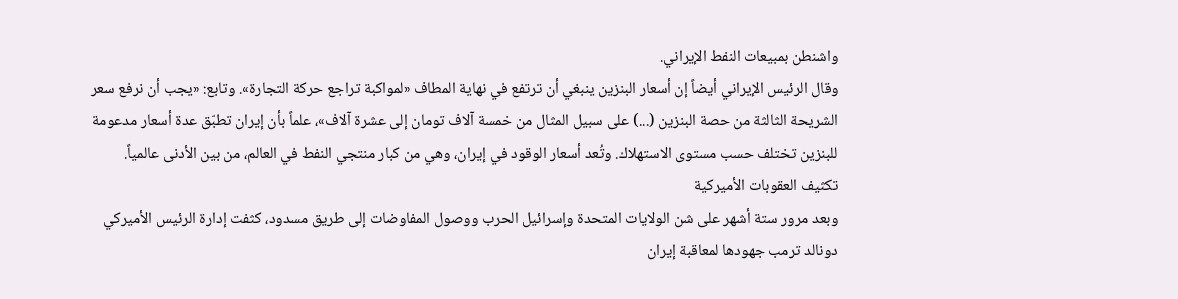واشنطن بمبيعات النفط الإيراني.
وقال الرئيس الإيراني أيضاً إن أسعار البنزين ينبغي أن ترتفع في نهاية المطاف «لمواكبة تراجع حركة التجارة». وتابع: «يجب أن نرفع سعر الشريحة الثالثة من حصة البنزين (...) على سبيل المثال من خمسة آلاف تومان إلى عشرة آلاف»، علماً بأن إيران تطبّق عدة أسعار مدعومة للبنزين تختلف حسب مستوى الاستهلاك. وتُعد أسعار الوقود في إيران، وهي من كبار منتجي النفط في العالم، من بين الأدنى عالمياً.
تكثيف العقوبات الأميركية
وبعد مرور ستة أشهر على شن الولايات المتحدة وإسرائيل الحرب ووصول المفاوضات إلى طريق مسدود، كثفت إدارة الرئيس الأميركي دونالد ترمب جهودها لمعاقبة إيران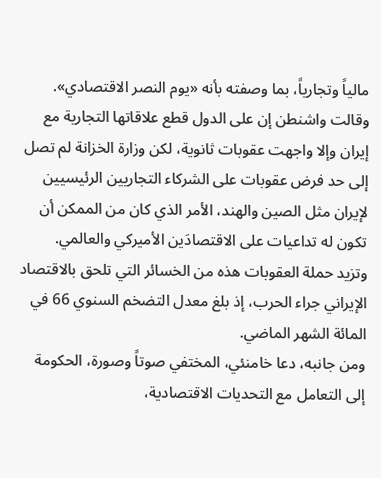مالياً وتجارياً، بما وصفته بأنه «يوم النصر الاقتصادي».
وقالت واشنطن إن على الدول قطع علاقاتها التجارية مع إيران وإلا واجهت عقوبات ثانوية، لكن وزارة الخزانة لم تصل إلى حد فرض عقوبات على الشركاء التجاريين الرئيسيين لإيران مثل الصين والهند، الأمر الذي كان من الممكن أن تكون له تداعيات على الاقتصادَين الأميركي والعالمي.
وتزيد حملة العقوبات هذه من الخسائر التي تلحق بالاقتصاد الإيراني جراء الحرب، إذ بلغ معدل التضخم السنوي 66 في المائة الشهر الماضي.
ومن جانبه، دعا خامنئي، المختفي صوتاً وصورة، الحكومة إلى التعامل مع التحديات الاقتصادية،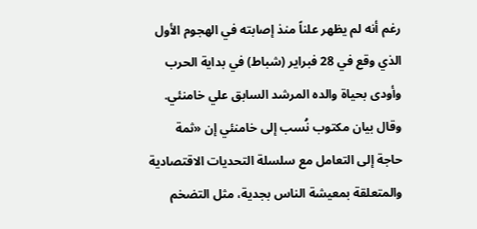رغم أنه لم يظهر علناً منذ إصابته في الهجوم الأول الذي وقع في 28 فبراير (شباط) في بداية الحرب وأودى بحياة والده المرشد السابق علي خامنئي.
وقال بيان مكتوب نُسب إلى خامنئي إن «ثمة حاجة إلى التعامل مع سلسلة التحديات الاقتصادية والمتعلقة بمعيشة الناس بجدية، مثل التضخم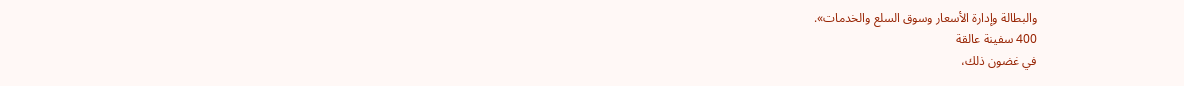والبطالة وإدارة الأسعار وسوق السلع والخدمات».
400 سفينة عالقة
في غضون ذلك،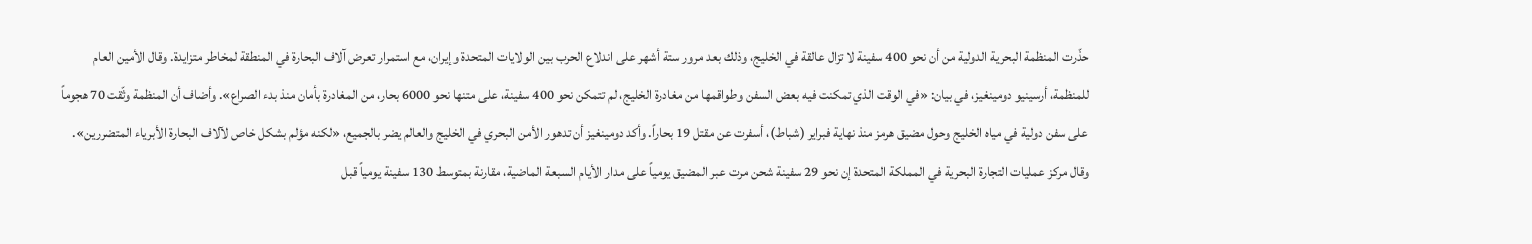حذّرت المنظمة البحرية الدولية من أن نحو 400 سفينة لا تزال عالقة في الخليج، وذلك بعد مرور ستة أشهر على اندلاع الحرب بين الولايات المتحدة وإيران، مع استمرار تعرض آلاف البحارة في المنطقة لمخاطر متزايدة. وقال الأمين العام للمنظمة، أرسينيو دومينغيز، في بيان: «في الوقت الذي تمكنت فيه بعض السفن وطواقمها من مغادرة الخليج، لم تتمكن نحو 400 سفينة، على متنها نحو 6000 بحار، من المغادرة بأمان منذ بدء الصراع». وأضاف أن المنظمة وثّقت 70 هجوماً على سفن دولية في مياه الخليج وحول مضيق هرمز منذ نهاية فبراير (شباط)، أسفرت عن مقتل 19 بحاراً. وأكد دومينغيز أن تدهور الأمن البحري في الخليج والعالم يضر بالجميع، «لكنه مؤلم بشكل خاص لآلاف البحارة الأبرياء المتضررين».
وقال مركز عمليات التجارة البحرية في المملكة المتحدة إن نحو 29 سفينة شحن مرت عبر المضيق يومياً على مدار الأيام السبعة الماضية، مقارنة بمتوسط 130 سفينة يومياً قبل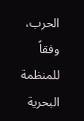الحرب، وفقاً للمنظمة البحرية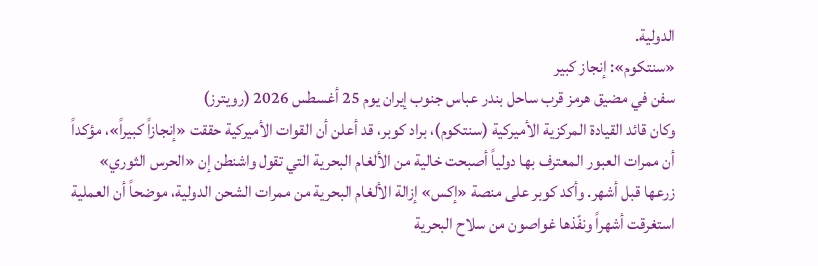الدولية.
«سنتكوم»: إنجاز كبير
سفن في مضيق هرمز قرب ساحل بندر عباس جنوب إيران يوم 25 أغسطس 2026 (رويترز)
وكان قائد القيادة المركزية الأميركية (سنتكوم)، براد كوبر، قد أعلن أن القوات الأميركية حققت «إنجازاً كبيراً»، مؤكداً أن ممرات العبور المعترف بها دولياً أصبحت خالية من الألغام البحرية التي تقول واشنطن إن «الحرس الثوري» زرعها قبل أشهر. وأكد كوبر على منصة «إكس» إزالة الألغام البحرية من ممرات الشحن الدولية، موضحاً أن العملية استغرقت أشهراً ونفّذها غواصون من سلاح البحرية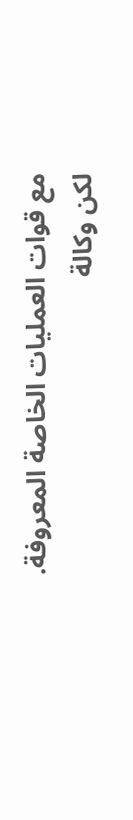مع قوات العمليات الخاصة المعروفة.
لكن وكالة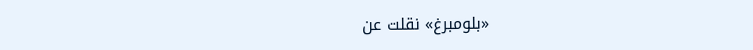«بلومبرغ» نقلت عن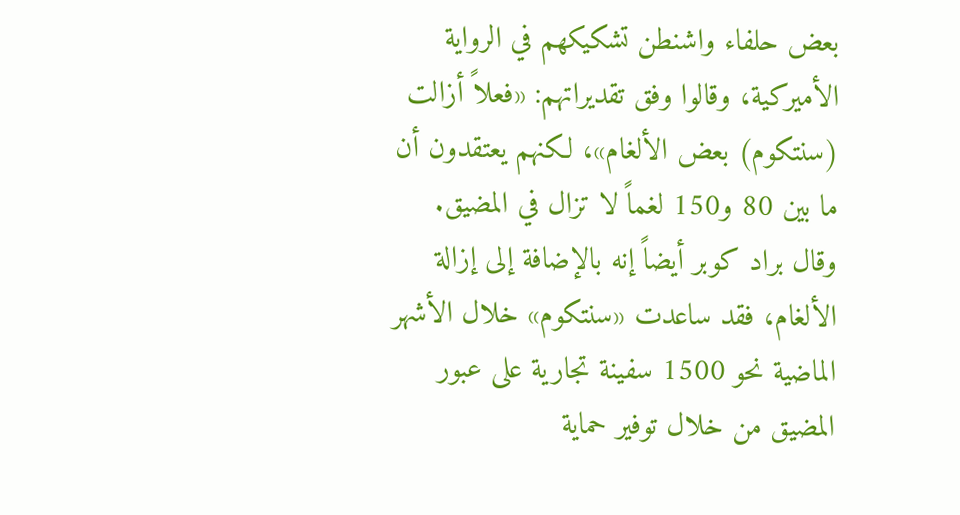بعض حلفاء واشنطن تشكيكهم في الرواية الأميركية، وقالوا وفق تقديراتهم: «فعلاً أزالت (سنتكوم) بعض الألغام»، لكنهم يعتقدون أن ما بين 80 و150 لغماً لا تزال في المضيق.
وقال براد كوبر أيضاً إنه بالإضافة إلى إزالة الألغام، فقد ساعدت «سنتكوم» خلال الأشهر الماضية نحو 1500 سفينة تجارية على عبور المضيق من خلال توفير حماية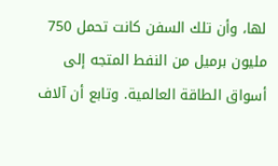لها، وأن تلك السفن كانت تحمل 750 مليون برميل من النفط المتجه إلى أسواق الطاقة العالمية. وتابع أن آلاف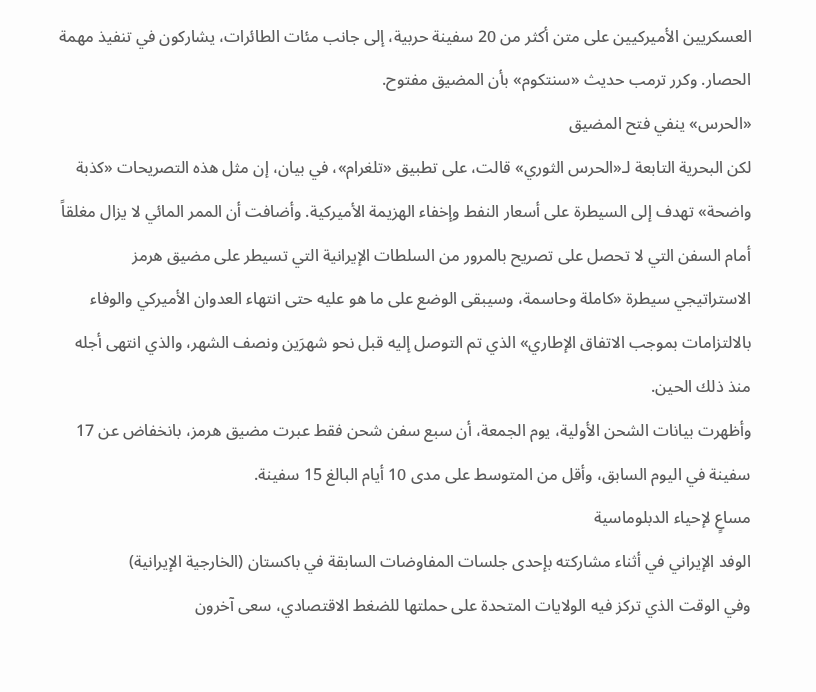العسكريين الأميركيين على متن أكثر من 20 سفينة حربية، إلى جانب مئات الطائرات، يشاركون في تنفيذ مهمة الحصار. وكرر ترمب حديث «سنتكوم» بأن المضيق مفتوح.
«الحرس» ينفي فتح المضيق
لكن البحرية التابعة لـ«الحرس الثوري» قالت، على تطبيق «تلغرام»، في بيان، إن مثل هذه التصريحات «كذبة واضحة» تهدف إلى السيطرة على أسعار النفط وإخفاء الهزيمة الأميركية. وأضافت أن الممر المائي لا يزال مغلقاً أمام السفن التي لا تحصل على تصريح بالمرور من السلطات الإيرانية التي تسيطر على مضيق هرمز الاستراتيجي سيطرة «كاملة وحاسمة، وسيبقى الوضع على ما هو عليه حتى انتهاء العدوان الأميركي والوفاء بالالتزامات بموجب الاتفاق الإطاري» الذي تم التوصل إليه قبل نحو شهرَين ونصف الشهر، والذي انتهى أجله منذ ذلك الحين.
وأظهرت بيانات الشحن الأولية، يوم الجمعة، أن سبع سفن شحن فقط عبرت مضيق هرمز، بانخفاض عن 17 سفينة في اليوم السابق، وأقل من المتوسط على مدى 10 أيام البالغ 15 سفينة.
مساعٍ لإحياء الدبلوماسية
الوفد الإيراني في أثناء مشاركته بإحدى جلسات المفاوضات السابقة في باكستان (الخارجية الإيرانية)
وفي الوقت الذي تركز فيه الولايات المتحدة على حملتها للضغط الاقتصادي، سعى آخرون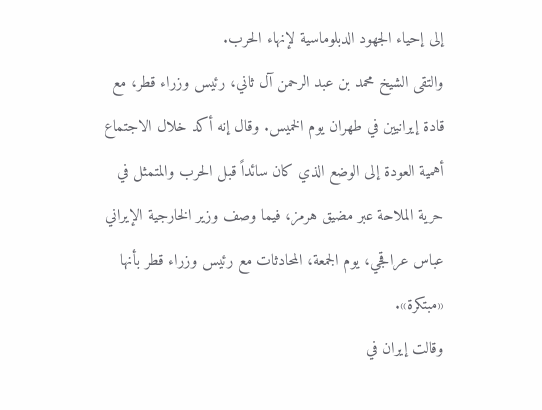إلى إحياء الجهود الدبلوماسية لإنهاء الحرب.
والتقى الشيخ محمد بن عبد الرحمن آل ثاني، رئيس وزراء قطر، مع قادة إيرانيين في طهران يوم الخميس. وقال إنه أكد خلال الاجتماع أهمية العودة إلى الوضع الذي كان سائداً قبل الحرب والمتمثل في حرية الملاحة عبر مضيق هرمز، فيما وصف وزير الخارجية الإيراني عباس عراقجي، يوم الجمعة، المحادثات مع رئيس وزراء قطر بأنها «مبتكرة».
وقالت إيران في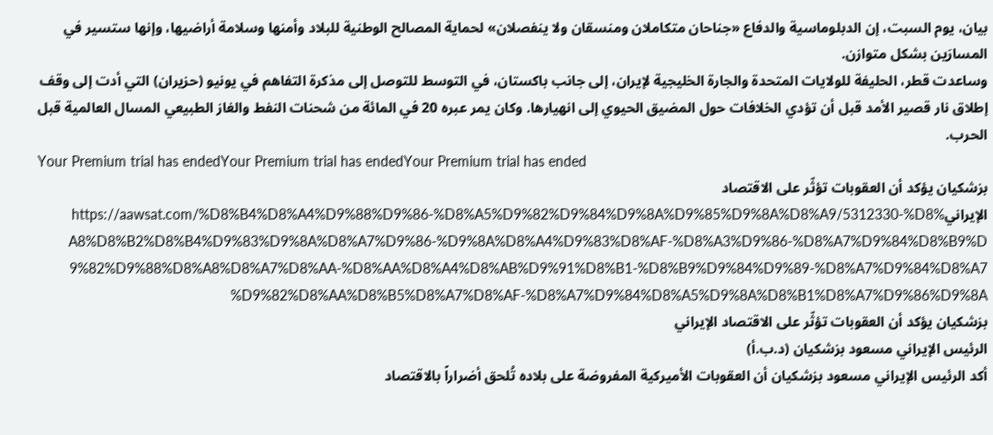بيان، يوم السبت، إن الدبلوماسية والدفاع «جناحان متكاملان ومنسقان ولا ينفصلان» لحماية المصالح الوطنية للبلاد وأمنها وسلامة أراضيها، وإنها ستسير في المسارَين بشكل متوازن.
وساعدت قطر، الحليفة للولايات المتحدة والجارة الخليجية لإيران، إلى جانب باكستان، في التوسط للتوصل إلى مذكرة التفاهم في يونيو (حزيران) التي أدت إلى وقف إطلاق نار قصير الأمد قبل أن تؤدي الخلافات حول المضيق الحيوي إلى انهيارها. وكان يمر عبره 20 في المائة من شحنات النفط والغاز الطبيعي المسال العالمية قبل الحرب.
Your Premium trial has endedYour Premium trial has endedYour Premium trial has ended
بزشكيان يؤكد أن العقوبات تؤثّر على الاقتصاد الإيرانيhttps://aawsat.com/%D8%B4%D8%A4%D9%88%D9%86-%D8%A5%D9%82%D9%84%D9%8A%D9%85%D9%8A%D8%A9/5312330-%D8%A8%D8%B2%D8%B4%D9%83%D9%8A%D8%A7%D9%86-%D9%8A%D8%A4%D9%83%D8%AF-%D8%A3%D9%86-%D8%A7%D9%84%D8%B9%D9%82%D9%88%D8%A8%D8%A7%D8%AA-%D8%AA%D8%A4%D8%AB%D9%91%D8%B1-%D8%B9%D9%84%D9%89-%D8%A7%D9%84%D8%A7%D9%82%D8%AA%D8%B5%D8%A7%D8%AF-%D8%A7%D9%84%D8%A5%D9%8A%D8%B1%D8%A7%D9%86%D9%8A
بزشكيان يؤكد أن العقوبات تؤثّر على الاقتصاد الإيراني
الرئيس الإيراني مسعود بزشكيان (د.ب.أ)
أكد الرئيس الإيراني مسعود بزشكيان أن العقوبات الأميركية المفروضة على بلاده تُلحق أضراراً بالاقتصاد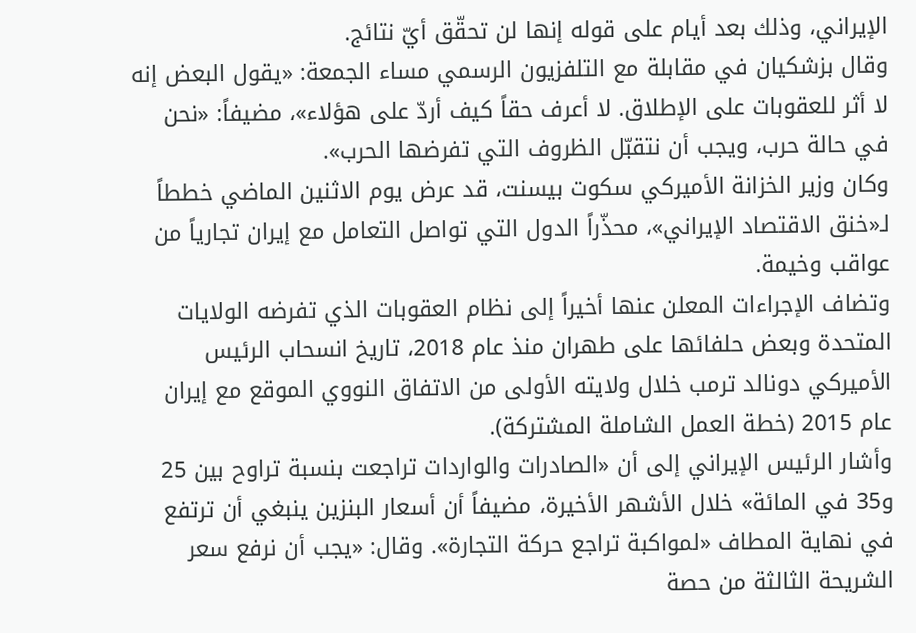الإيراني، وذلك بعد أيام على قوله إنها لن تحقّق أيّ نتائج.
وقال بزشكيان في مقابلة مع التلفزيون الرسمي مساء الجمعة: «يقول البعض إنه لا أثر للعقوبات على الإطلاق. لا أعرف حقاً كيف أردّ على هؤلاء»، مضيفاً: «نحن في حالة حرب، ويجب أن نتقبّل الظروف التي تفرضها الحرب».
وكان وزير الخزانة الأميركي سكوت بيسنت، قد عرض يوم الاثنين الماضي خططاً لـ«خنق الاقتصاد الإيراني»، محذّراً الدول التي تواصل التعامل مع إيران تجارياً من عواقب وخيمة.
وتضاف الإجراءات المعلن عنها أخيراً إلى نظام العقوبات الذي تفرضه الولايات المتحدة وبعض حلفائها على طهران منذ عام 2018، تاريخ انسحاب الرئيس الأميركي دونالد ترمب خلال ولايته الأولى من الاتفاق النووي الموقع مع إيران عام 2015 (خطة العمل الشاملة المشتركة).
وأشار الرئيس الإيراني إلى أن «الصادرات والواردات تراجعت بنسبة تراوح بين 25 و35 في المائة» خلال الأشهر الأخيرة، مضيفاً أن أسعار البنزين ينبغي أن ترتفع في نهاية المطاف «لمواكبة تراجع حركة التجارة». وقال: «يجب أن نرفع سعر الشريحة الثالثة من حصة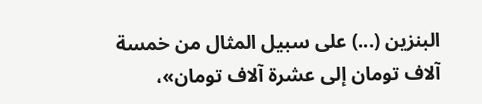البنزين (...) على سبيل المثال من خمسة آلاف تومان إلى عشرة آلاف تومان»،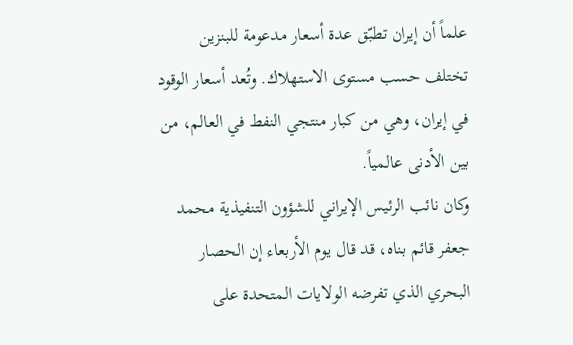علماً أن إيران تطبّق عدة أسعار مدعومة للبنزين تختلف حسب مستوى الاستهلاك. وتُعد أسعار الوقود في إيران، وهي من كبار منتجي النفط في العالم، من بين الأدنى عالمياً.
وكان نائب الرئيس الإيراني للشؤون التنفيذية محمد جعفر قائم بناه، قد قال يوم الأربعاء إن الحصار البحري الذي تفرضه الولايات المتحدة على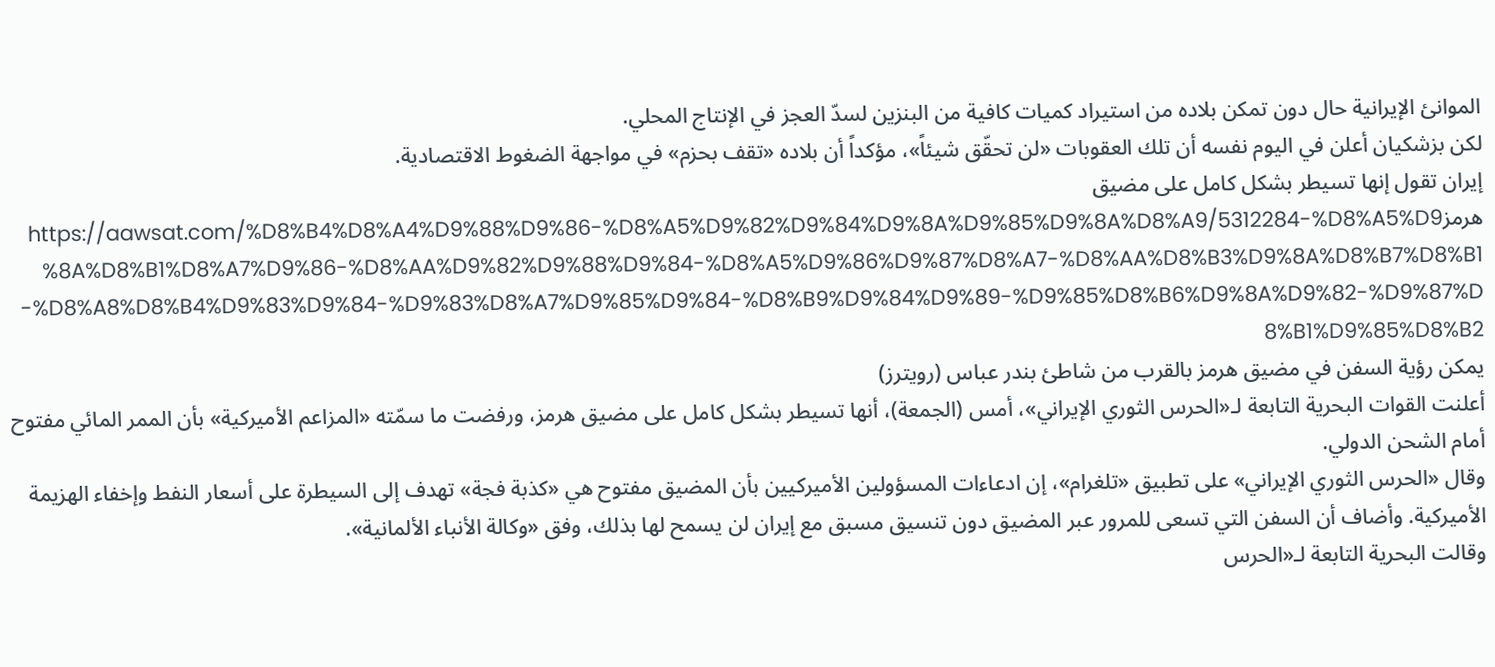الموانئ الإيرانية حال دون تمكن بلاده من استيراد كميات كافية من البنزين لسدّ العجز في الإنتاج المحلي.
لكن بزشكيان أعلن في اليوم نفسه أن تلك العقوبات «لن تحقّق شيئاً»، مؤكداً أن بلاده «تقف بحزم» في مواجهة الضغوط الاقتصادية.
إيران تقول إنها تسيطر بشكل كامل على مضيق هرمزhttps://aawsat.com/%D8%B4%D8%A4%D9%88%D9%86-%D8%A5%D9%82%D9%84%D9%8A%D9%85%D9%8A%D8%A9/5312284-%D8%A5%D9%8A%D8%B1%D8%A7%D9%86-%D8%AA%D9%82%D9%88%D9%84-%D8%A5%D9%86%D9%87%D8%A7-%D8%AA%D8%B3%D9%8A%D8%B7%D8%B1-%D8%A8%D8%B4%D9%83%D9%84-%D9%83%D8%A7%D9%85%D9%84-%D8%B9%D9%84%D9%89-%D9%85%D8%B6%D9%8A%D9%82-%D9%87%D8%B1%D9%85%D8%B2
يمكن رؤية السفن في مضيق هرمز بالقرب من شاطئ بندر عباس (رويترز)
أعلنت القوات البحرية التابعة لـ«الحرس الثوري الإيراني»، أمس (الجمعة)، أنها تسيطر بشكل كامل على مضيق هرمز، ورفضت ما سمّته «المزاعم الأميركية» بأن الممر المائي مفتوح أمام الشحن الدولي.
وقال «الحرس الثوري الإيراني» على تطبيق «تلغرام»، إن ادعاءات المسؤولين الأميركيين بأن المضيق مفتوح هي «كذبة فجة» تهدف إلى السيطرة على أسعار النفط وإخفاء الهزيمة الأميركية. وأضاف أن السفن التي تسعى للمرور عبر المضيق دون تنسيق مسبق مع إيران لن يسمح لها بذلك، وفق «وكالة الأنباء الألمانية».
وقالت البحرية التابعة لـ«الحرس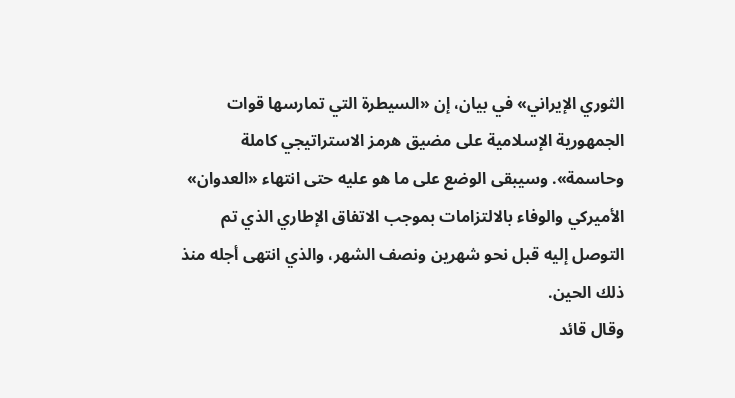الثوري الإيراني» في بيان، إن «السيطرة التي تمارسها قوات الجمهورية الإسلامية على مضيق هرمز الاستراتيجي كاملة وحاسمة». وسيبقى الوضع على ما هو عليه حتى انتهاء «العدوان» الأميركي والوفاء بالالتزامات بموجب الاتفاق الإطاري الذي تم التوصل إليه قبل نحو شهرين ونصف الشهر، والذي انتهى أجله منذ ذلك الحين.
وقال قائد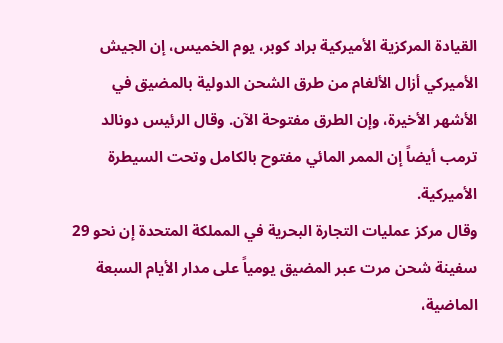القيادة المركزية الأميركية براد كوبر، يوم الخميس، إن الجيش الأميركي أزال الألغام من طرق الشحن الدولية بالمضيق في الأشهر الأخيرة، وإن الطرق مفتوحة الآن. وقال الرئيس دونالد ترمب أيضاً إن الممر المائي مفتوح بالكامل وتحت السيطرة الأميركية.
وقال مركز عمليات التجارة البحرية في المملكة المتحدة إن نحو 29 سفينة شحن مرت عبر المضيق يومياً على مدار الأيام السبعة الماضية،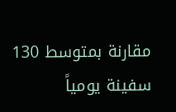مقارنة بمتوسط 130 سفينة يومياً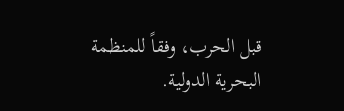قبل الحرب، وفقاً للمنظمة البحرية الدولية.